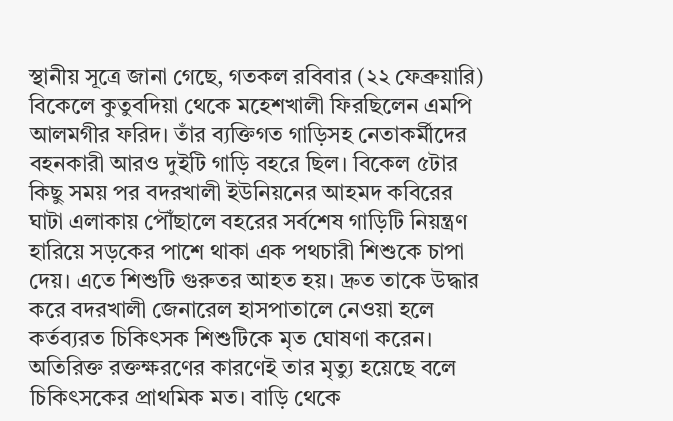স্থানীয় সূত্রে জানা গেছে, গতকল রবিবার (২২ ফেব্রুয়ারি) বিকেলে কুতুবদিয়া থেকে মহেশখালী ফিরছিলেন এমপি আলমগীর ফরিদ। তাঁর ব্যক্তিগত গাড়িসহ নেতাকর্মীদের বহনকারী আরও দুইটি গাড়ি বহরে ছিল। বিকেল ৫টার কিছু সময় পর বদরখালী ইউনিয়নের আহমদ কবিরের ঘাটা এলাকায় পৌঁছালে বহরের সর্বশেষ গাড়িটি নিয়ন্ত্রণ হারিয়ে সড়কের পাশে থাকা এক পথচারী শিশুকে চাপা দেয়। এতে শিশুটি গুরুতর আহত হয়। দ্রুত তাকে উদ্ধার করে বদরখালী জেনারেল হাসপাতালে নেওয়া হলে কর্তব্যরত চিকিৎসক শিশুটিকে মৃত ঘোষণা করেন। অতিরিক্ত রক্তক্ষরণের কারণেই তার মৃত্যু হয়েছে বলে চিকিৎসকের প্রাথমিক মত। বাড়ি থেকে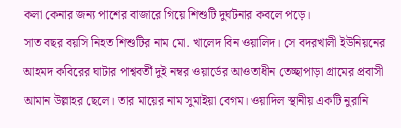কলা কেনার জন্য পাশের বাজারে গিয়ে শিশুটি দুর্ঘটনার কবলে পড়ে।
সাত বছর বয়সি নিহত শিশুটির নাম মো. খালেদ বিন ওয়ালিদ। সে বদরখালী ইউনিয়নের আহমদ কবিরের ঘাটার পাশ্ববর্তী দুই নম্বর ওয়ার্ডের আওতাধীন তেচ্ছাপাড়া গ্রামের প্রবাসী আমান উল্লাহর ছেলে। তার মায়ের নাম সুমাইয়া বেগম। ওয়াদিল স্থানীয় একটি নুরানি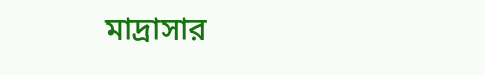মাদ্রাসার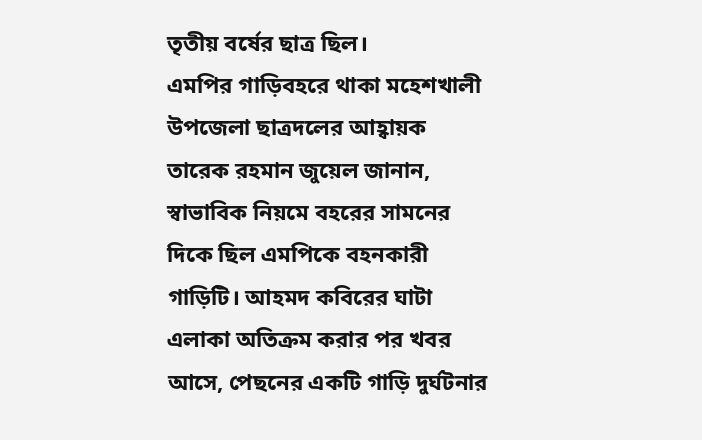তৃতীয় বর্ষের ছাত্র ছিল।
এমপির গাড়িবহরে থাকা মহেশখালী উপজেলা ছাত্রদলের আহ্বায়ক তারেক রহমান জুয়েল জানান, স্বাভাবিক নিয়মে বহরের সামনের দিকে ছিল এমপিকে বহনকারী গাড়িটি। আহমদ কবিরের ঘাটা এলাকা অতিক্রম করার পর খবর আসে, পেছনের একটি গাড়ি দুর্ঘটনার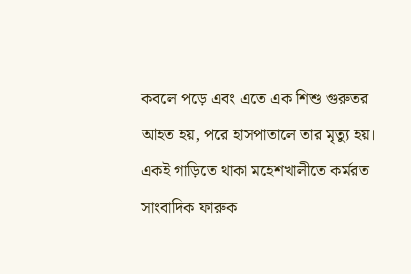কবলে পড়ে এবং এতে এক শিশু গুরুতর আহত হয়, পরে হাসপাতালে তার মৃত্যু হয়।
একই গাড়িতে থাকা মহেশখালীতে কর্মরত সাংবাদিক ফারুক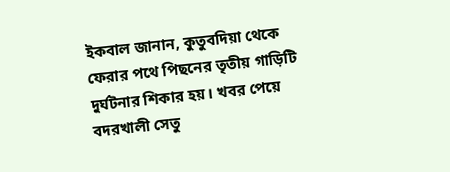ইকবাল জানান, কুতুবদিয়া থেকে ফেরার পথে পিছনের তৃতীয় গাড়িটি দুর্ঘটনার শিকার হয়। খবর পেয়ে বদরখালী সেতু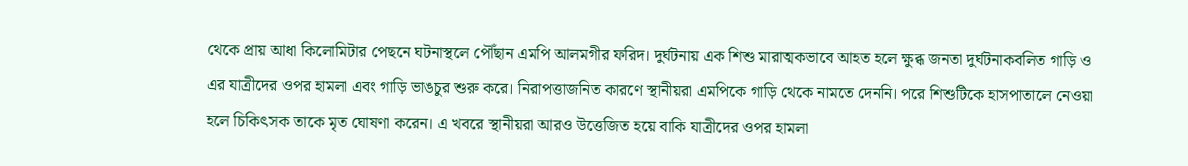থেকে প্রায় আধা কিলোমিটার পেছনে ঘটনাস্থলে পৌঁছান এমপি আলমগীর ফরিদ। দুর্ঘটনায় এক শিশু মারাত্মকভাবে আহত হলে ক্ষুব্ধ জনতা দুর্ঘটনাকবলিত গাড়ি ও এর যাত্রীদের ওপর হামলা এবং গাড়ি ভাঙচুর শুরু করে। নিরাপত্তাজনিত কারণে স্থানীয়রা এমপিকে গাড়ি থেকে নামতে দেননি। পরে শিশুটিকে হাসপাতালে নেওয়া হলে চিকিৎসক তাকে মৃত ঘোষণা করেন। এ খবরে স্থানীয়রা আরও উত্তেজিত হয়ে বাকি যাত্রীদের ওপর হামলা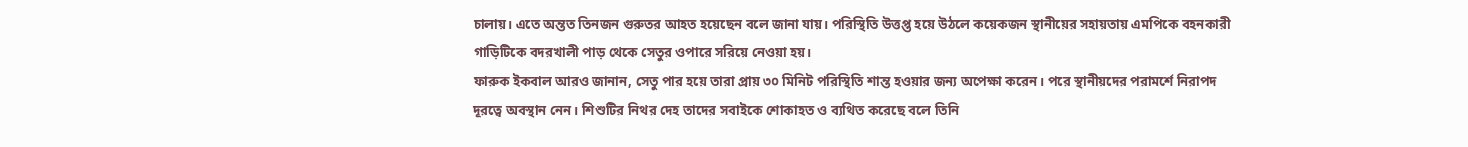চালায়। এতে অন্তত তিনজন গুরুতর আহত হয়েছেন বলে জানা যায়। পরিস্থিতি উত্তপ্ত হয়ে উঠলে কয়েকজন স্থানীয়ের সহায়তায় এমপিকে বহনকারী গাড়িটিকে বদরখালী পাড় থেকে সেতুর ওপারে সরিয়ে নেওয়া হয়।
ফারুক ইকবাল আরও জানান, সেতু পার হয়ে তারা প্রায় ৩০ মিনিট পরিস্থিতি শান্ত হওয়ার জন্য অপেক্ষা করেন। পরে স্থানীয়দের পরামর্শে নিরাপদ দূরত্বে অবস্থান নেন। শিশুটির নিথর দেহ তাদের সবাইকে শোকাহত ও ব্যথিত করেছে বলে তিনি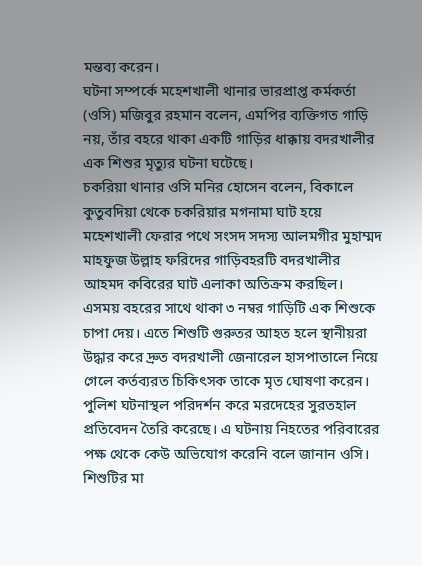মন্তব্য করেন।
ঘটনা সম্পর্কে মহেশখালী থানার ভারপ্রাপ্ত কর্মকর্তা (ওসি) মজিবুর রহমান বলেন, এমপির ব্যক্তিগত গাড়ি নয়, তাঁর বহরে থাকা একটি গাড়ির ধাক্কায় বদরখালীর এক শিশুর মৃত্যুর ঘটনা ঘটেছে।
চকরিয়া থানার ওসি মনির হোসেন বলেন, বিকালে কুতুবদিয়া থেকে চকরিয়ার মগনামা ঘাট হয়ে মহেশখালী ফেরার পথে সংসদ সদস্য আলমগীর মুহাম্মদ মাহফুজ উল্লাহ ফরিদের গাড়িবহরটি বদরখালীর আহমদ কবিরের ঘাট এলাকা অতিক্রম করছিল। এসময় বহরের সাথে থাকা ৩ নম্বর গাড়িটি এক শিশুকে চাপা দেয়। এতে শিশুটি গুরুতর আহত হলে স্থানীয়রা উদ্ধার করে দ্রুত বদরখালী জেনারেল হাসপাতালে নিয়ে গেলে কর্তব্যরত চিকিৎসক তাকে মৃত ঘোষণা করেন। পুলিশ ঘটনাস্থল পরিদর্শন করে মরদেহের সুরতহাল প্রতিবেদন তৈরি করেছে। এ ঘটনায় নিহতের পরিবারের পক্ষ থেকে কেউ অভিযোগ করেনি বলে জানান ওসি।
শিশুটির মা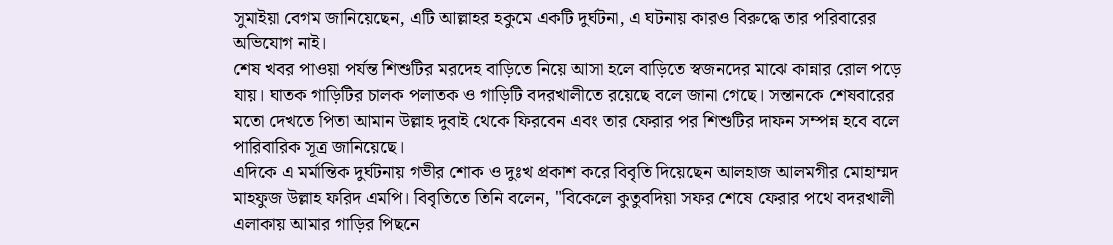সুমাইয়া বেগম জানিয়েছেন, এটি আল্লাহর হকুমে একটি দুর্ঘটনা, এ ঘটনায় কারও বিরুদ্ধে তার পরিবারের অভিযোগ নাই।
শেষ খবর পাওয়া পর্যন্ত শিশুটির মরদেহ বাড়িতে নিয়ে আসা হলে বাড়িতে স্বজনদের মাঝে কান্নার রোল পড়ে যায়। ঘাতক গাড়িটির চালক পলাতক ও গাড়িটি বদরখালীতে রয়েছে বলে জানা গেছে। সন্তানকে শেষবারের মতো দেখতে পিতা আমান উল্লাহ দুবাই থেকে ফিরবেন এবং তার ফেরার পর শিশুটির দাফন সম্পন্ন হবে বলে পারিবারিক সূত্র জানিয়েছে।
এদিকে এ মর্মান্তিক দুর্ঘটনায় গভীর শোক ও দুঃখ প্রকাশ করে বিবৃতি দিয়েছেন আলহাজ আলমগীর মোহাম্মদ মাহফুজ উল্লাহ ফরিদ এমপি। বিবৃতিতে তিনি বলেন, "বিকেলে কুতুবদিয়া সফর শেষে ফেরার পথে বদরখালী এলাকায় আমার গাড়ির পিছনে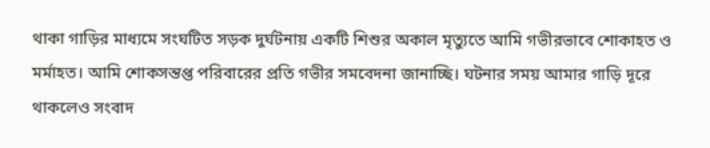থাকা গাড়ির মাধ্যমে সংঘটিত সড়ক দুর্ঘটনায় একটি শিশুর অকাল মৃত্যুতে আমি গভীরভাবে শোকাহত ও মর্মাহত। আমি শোকসন্তপ্ত পরিবারের প্রতি গভীর সমবেদনা জানাচ্ছি। ঘটনার সময় আমার গাড়ি দূরে থাকলেও সংবাদ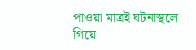পাওয়া মাত্রই ঘটনাস্থলে গিয়ে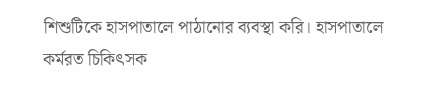শিশুটিকে হাসপাতালে পাঠানোর ব্যবস্থা করি। হাসপাতালে কর্মরত চিকিৎসক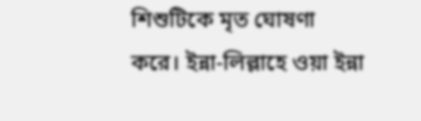শিশুটিকে মৃত ঘোষণা করে। ইন্না-লিল্লাহে ওয়া ইন্না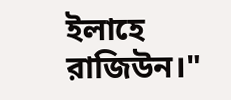ইলাহে রাজিউন।"